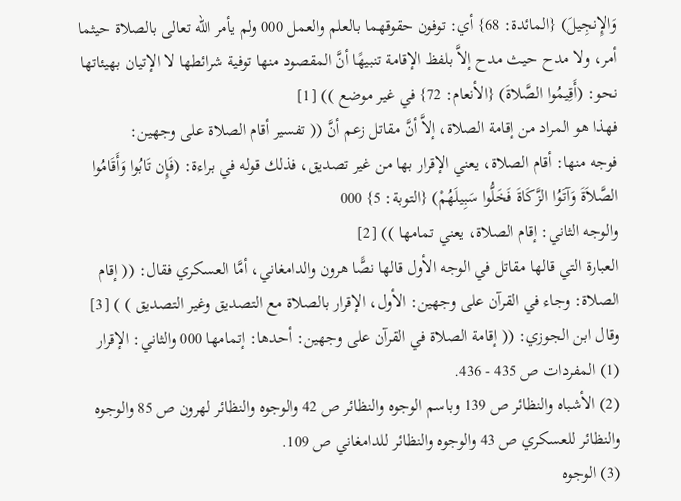وَالإِنجِيلَ) {المائدة: 68} أي: توفون حقوقهما بالعلم والعمل 000 ولم يأمر الله تعالى بالصلاة حيثما أمر، ولا مدح حيث مدح إلاَّ بلفظ الإقامة تنبيهًا أنَّ المقصود منها توفية شرائطها لا الإتيان بهيئاتها نحو: (أَقِيمُوا الصَّلاةَ) {الأنعام: 72} في غير موضع )) [1]
فهذا هو المراد من إقامة الصلاة، إلاَّ أنَّ مقاتل زعم أنَّ (( تفسير أقام الصلاة على وجهين:
فوجه منها: أقام الصلاة، يعني الإقرار بها من غير تصديق، فذلك قوله في براءة: (فَإِن تَابُوا وَأَقَامُوا الصَّلاَةَ وَآتَوُا الزَّكَاةَ فَخَلُّوا سَبِيلَهُمْ) {التوبة: 5} 000
والوجه الثاني: إقام الصلاة، يعني تمامها )) [2]
العبارة التي قالها مقاتل في الوجه الأول قالها نصًّا هرون والدامغاني، أمَّا العسكري فقال: (( إقام الصلاة: وجاء في القرآن على وجهين: الأول، الإقرار بالصلاة مع التصديق وغير التصديق ) ) [3] وقال ابن الجوزي: (( إقامة الصلاة في القرآن على وجهين: أحدها: إتمامها 000 والثاني: الإقرار
(1) المفردات ص 435 - 436.
(2) الأشباه والنظائر ص 139 وباسم الوجوه والنظائر ص 42 والوجوه والنظائر لهرون ص 85 والوجوه والنظائر للعسكري ص 43 والوجوه والنظائر للدامغاني ص 109.
(3) الوجوه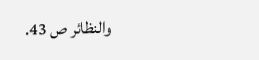والنظائر ص 43.